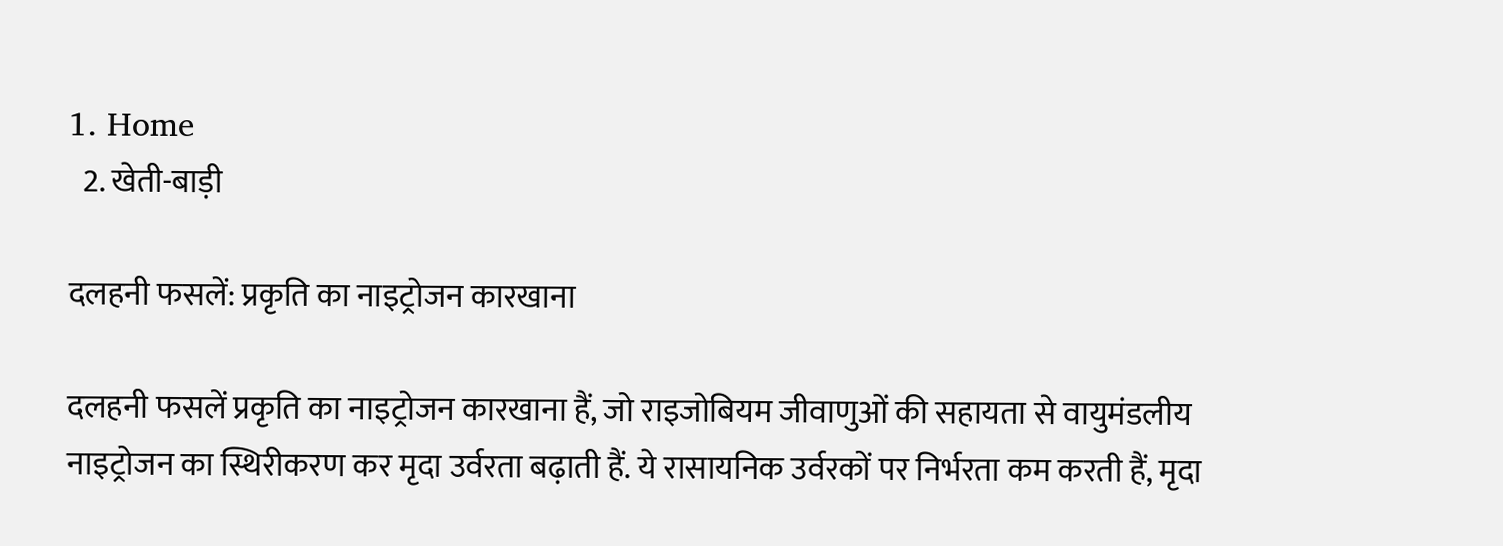1. Home
  2. खेती-बाड़ी

दलहनी फसलें: प्रकृति का नाइट्रोजन कारखाना

दलहनी फसलें प्रकृति का नाइट्रोजन कारखाना हैं, जो राइजोबियम जीवाणुओं की सहायता से वायुमंडलीय नाइट्रोजन का स्थिरीकरण कर मृदा उर्वरता बढ़ाती हैं. ये रासायनिक उर्वरकों पर निर्भरता कम करती हैं, मृदा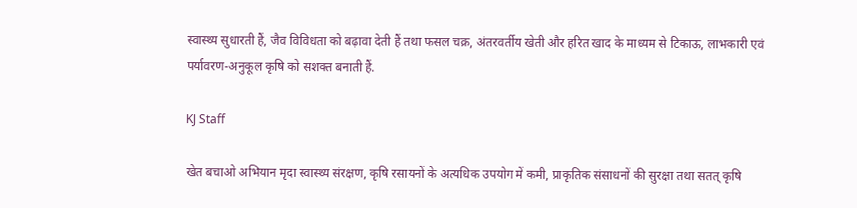स्वास्थ्य सुधारती हैं, जैव विविधता को बढ़ावा देती हैं तथा फसल चक्र, अंतरवर्तीय खेती और हरित खाद के माध्यम से टिकाऊ, लाभकारी एवं पर्यावरण-अनुकूल कृषि को सशक्त बनाती हैं.

KJ Staff

खेत बचाओ अभियान मृदा स्वास्थ्य संरक्षण, कृषि रसायनों के अत्यधिक उपयोग में कमी, प्राकृतिक संसाधनों की सुरक्षा तथा सतत् कृषि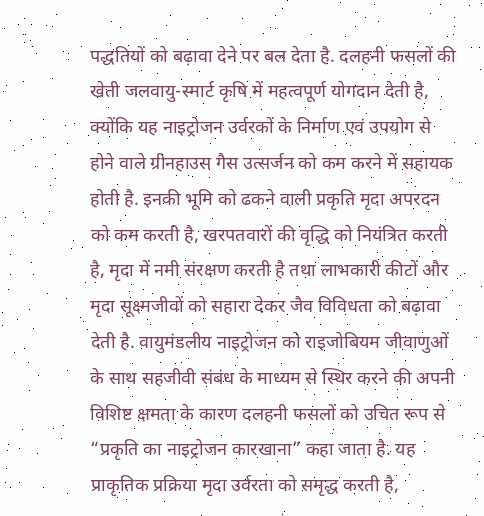पद्धतियों को बढ़ावा देने पर बल देता है. दलहनी फसलों की खेती जलवायु-स्मार्ट कृषि में महत्वपूर्ण योगदान देती है, क्योंकि यह नाइट्रोजन उर्वरकों के निर्माण एवं उपयोग से होने वाले ग्रीनहाउस गैस उत्सर्जन को कम करने में सहायक होती है. इनकी भूमि को ढकने वाली प्रकृति मृदा अपरदन को कम करती है, खरपतवारों की वृद्धि को नियंत्रित करती है, मृदा में नमी संरक्षण करती है तथा लाभकारी कीटों और मृदा सूक्ष्मजीवों को सहारा देकर जैव विविधता को बढ़ावा देती है. वायुमंडलीय नाइट्रोजन को राइजोबियम जीवाणुओं के साथ सहजीवी संबंध के माध्यम से स्थिर करने की अपनी विशिष्ट क्षमता के कारण दलहनी फसलों को उचित रूप से “प्रकृति का नाइट्रोजन कारखाना” कहा जाता है. यह प्राकृतिक प्रक्रिया मृदा उर्वरता को समृद्ध करती है,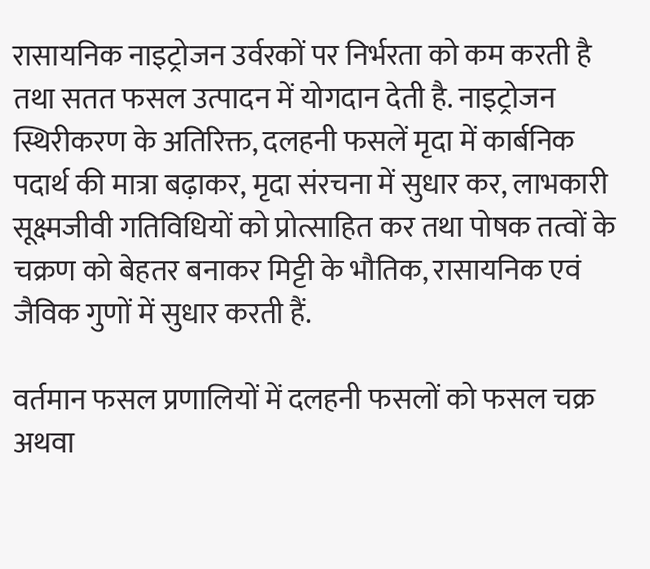रासायनिक नाइट्रोजन उर्वरकों पर निर्भरता को कम करती है तथा सतत फसल उत्पादन में योगदान देती है. नाइट्रोजन स्थिरीकरण के अतिरिक्त, दलहनी फसलें मृदा में कार्बनिक पदार्थ की मात्रा बढ़ाकर, मृदा संरचना में सुधार कर, लाभकारी सूक्ष्मजीवी गतिविधियों को प्रोत्साहित कर तथा पोषक तत्वों के चक्रण को बेहतर बनाकर मिट्टी के भौतिक, रासायनिक एवं जैविक गुणों में सुधार करती हैं.

वर्तमान फसल प्रणालियों में दलहनी फसलों को फसल चक्र अथवा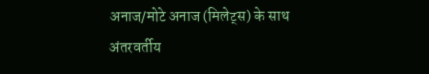अनाज/मोटे अनाज (मिलेट्स) के साथ अंतरवर्तीय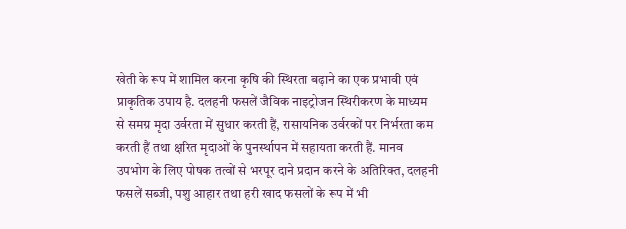खेती के रूप में शामिल करना कृषि की स्थिरता बढ़ाने का एक प्रभावी एवं प्राकृतिक उपाय है. दलहनी फसलें जैविक नाइट्रोजन स्थिरीकरण के माध्यम से समग्र मृदा उर्वरता में सुधार करती हैं, रासायनिक उर्वरकों पर निर्भरता कम करती हैं तथा क्षरित मृदाओं के पुनर्स्थापन में सहायता करती हैं. मानव उपभोग के लिए पोषक तत्वों से भरपूर दाने प्रदान करने के अतिरिक्त, दलहनी फसलें सब्जी, पशु आहार तथा हरी खाद फसलों के रूप में भी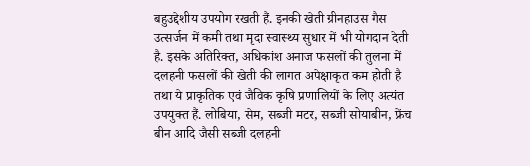बहुउद्देशीय उपयोग रखती हैं. इनकी खेती ग्रीनहाउस गैस उत्सर्जन में कमी तथा मृदा स्वास्थ्य सुधार में भी योगदान देती है. इसके अतिरिक्त, अधिकांश अनाज फसलों की तुलना में दलहनी फसलों की खेती की लागत अपेक्षाकृत कम होती है तथा ये प्राकृतिक एवं जैविक कृषि प्रणालियों के लिए अत्यंत उपयुक्त हैं. लोबिया, सेम, सब्जी मटर, सब्जी सोयाबीन, फ्रेंच बीन आदि जैसी सब्जी दलहनी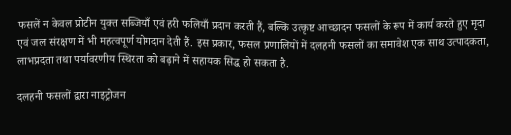फसलें न केवल प्रोटीन युक्त सब्जियाँ एवं हरी फलियाँ प्रदान करती हैं, बल्कि उत्कृष्ट आच्छादन फसलों के रूप में कार्य करते हुए मृदा एवं जल संरक्षण में भी महत्वपूर्ण योगदान देती हैं. इस प्रकार, फसल प्रणालियों में दलहनी फसलों का समावेश एक साथ उत्पादकता, लाभप्रदता तथा पर्यावरणीय स्थिरता को बढ़ाने में सहायक सिद्ध हो सकता है.

दलहनी फसलों द्वारा नाइट्रोजन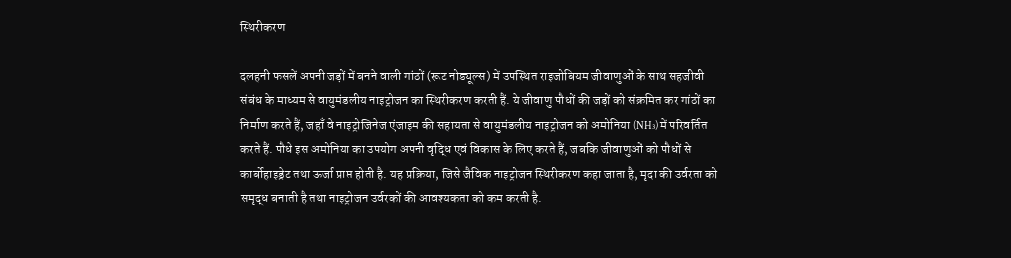स्थिरीकरण

दलहनी फसलें अपनी जड़ों में बनने वाली गांठों (रूट नोड्यूल्स) में उपस्थित राइजोबियम जीवाणुओं के साथ सहजीवी संबंध के माध्यम से वायुमंडलीय नाइट्रोजन का स्थिरीकरण करती हैं. ये जीवाणु पौधों की जड़ों को संक्रमित कर गांठों का निर्माण करते हैं, जहाँ वे नाइट्रोजिनेज एंजाइम की सहायता से वायुमंडलीय नाइट्रोजन को अमोनिया (NH₃) में परिवर्तित करते हैं. पौधे इस अमोनिया का उपयोग अपनी वृद्धि एवं विकास के लिए करते हैं, जबकि जीवाणुओं को पौधों से कार्बोहाइड्रेट तथा ऊर्जा प्राप्त होती है. यह प्रक्रिया, जिसे जैविक नाइट्रोजन स्थिरीकरण कहा जाता है, मृदा की उर्वरता को समृद्ध बनाती है तथा नाइट्रोजन उर्वरकों की आवश्यकता को कम करती है.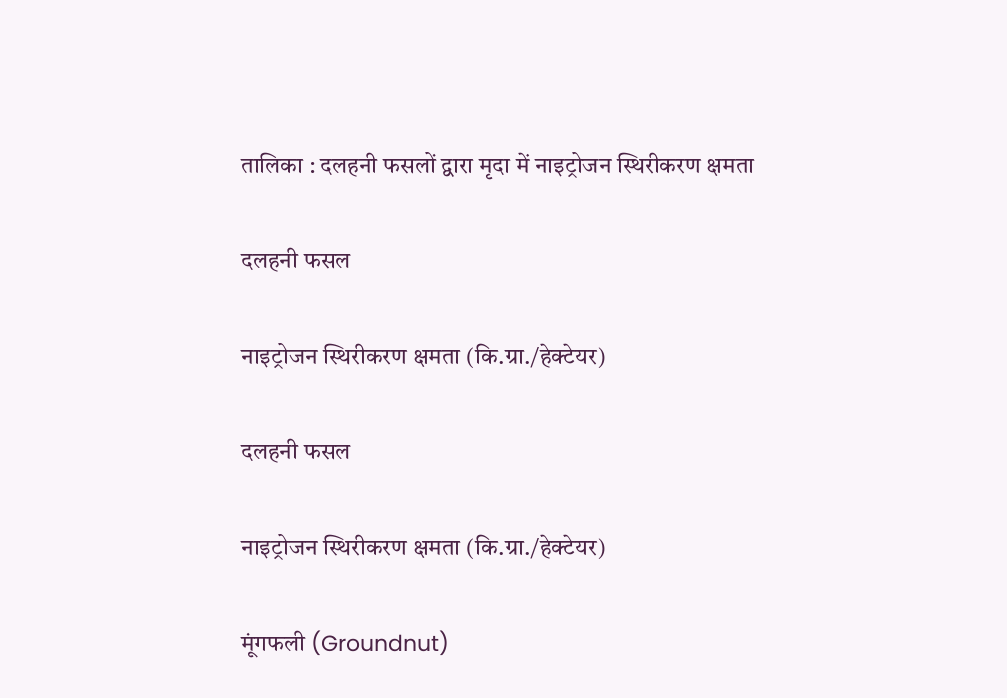तालिका : दलहनी फसलों द्वारा मृदा में नाइट्रोजन स्थिरीकरण क्षमता

दलहनी फसल

नाइट्रोजन स्थिरीकरण क्षमता (कि.ग्रा./हेक्टेयर)

दलहनी फसल

नाइट्रोजन स्थिरीकरण क्षमता (कि.ग्रा./हेक्टेयर)

मूंगफली (Groundnut)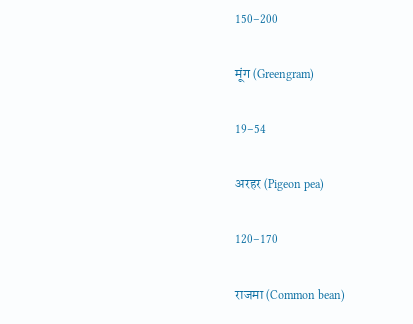150–200

मूंग (Greengram)

19–54

अरहर (Pigeon pea)

120–170

राजमा (Common bean)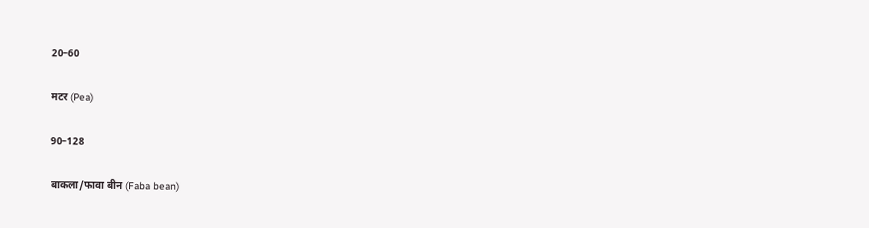20–60

मटर (Pea)

90–128

बाकला/फावा बीन (Faba bean)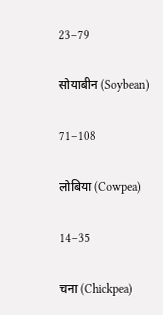23–79

सोयाबीन (Soybean)

71–108

लोबिया (Cowpea)

14–35

चना (Chickpea)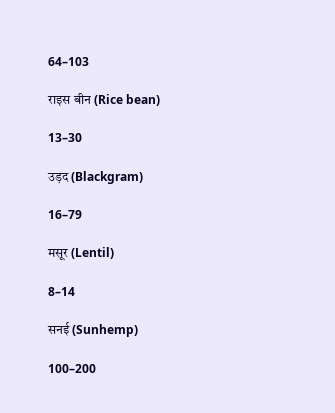64–103

राइस बीन (Rice bean)

13–30

उड़द (Blackgram)

16–79

मसूर (Lentil)

8–14

सनई (Sunhemp)

100–200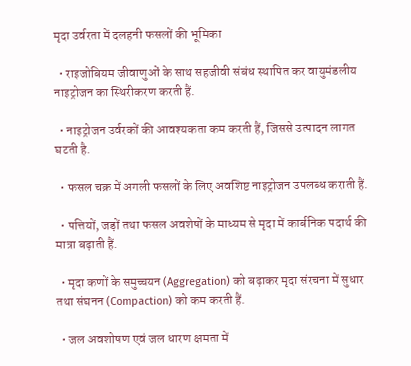मृदा उर्वरता में दलहनी फसलों की भूमिका

  • राइजोबियम जीवाणुओं के साथ सहजीवी संबंध स्थापित कर वायुमंडलीय नाइट्रोजन का स्थिरीकरण करती हैं.

  • नाइट्रोजन उर्वरकों की आवश्यकता कम करती हैं, जिससे उत्पादन लागत घटती है.

  • फसल चक्र में अगली फसलों के लिए अवशिष्ट नाइट्रोजन उपलब्ध कराती हैं.

  • पत्तियों, जड़ों तथा फसल अवशेषों के माध्यम से मृदा में कार्बनिक पदार्थ की मात्रा बढ़ाती हैं.

  • मृदा कणों के समुच्चयन (Aggregation) को बढ़ाकर मृदा संरचना में सुधार तथा संघनन (Compaction) को कम करती हैं.

  • जल अवशोषण एवं जल धारण क्षमता में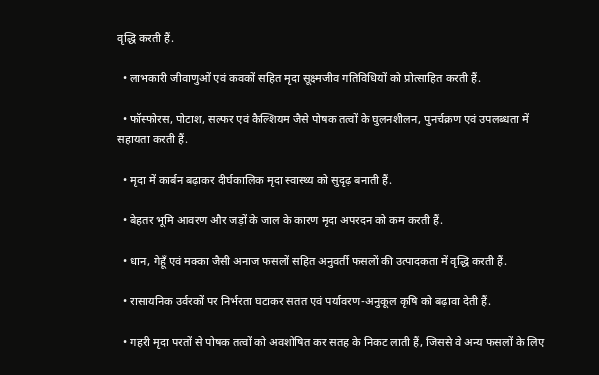वृद्धि करती हैं.

  • लाभकारी जीवाणुओं एवं कवकों सहित मृदा सूक्ष्मजीव गतिविधियों को प्रोत्साहित करती हैं.

  • फॉस्फोरस, पोटाश, सल्फर एवं कैल्शियम जैसे पोषक तत्वों के घुलनशीलन, पुनर्चक्रण एवं उपलब्धता में सहायता करती हैं.

  • मृदा में कार्बन बढ़ाकर दीर्घकालिक मृदा स्वास्थ्य को सुदृढ़ बनाती हैं.

  • बेहतर भूमि आवरण और जड़ों के जाल के कारण मृदा अपरदन को कम करती हैं.

  • धान, गेहूँ एवं मक्का जैसी अनाज फसलों सहित अनुवर्ती फसलों की उत्पादकता में वृद्धि करती हैं.

  • रासायनिक उर्वरकों पर निर्भरता घटाकर सतत एवं पर्यावरण-अनुकूल कृषि को बढ़ावा देती हैं.

  • गहरी मृदा परतों से पोषक तत्वों को अवशोषित कर सतह के निकट लाती हैं, जिससे वे अन्य फसलों के लिए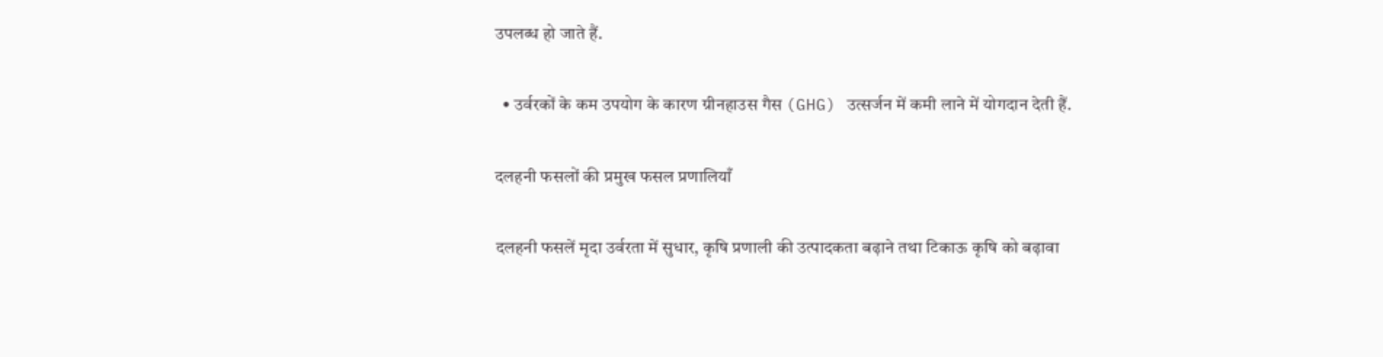उपलब्ध हो जाते हैं.

  • उर्वरकों के कम उपयोग के कारण ग्रीनहाउस गैस (GHG) उत्सर्जन में कमी लाने में योगदान देती हैं.

दलहनी फसलों की प्रमुख फसल प्रणालियाँ

दलहनी फसलें मृदा उर्वरता में सुधार, कृषि प्रणाली की उत्पादकता बढ़ाने तथा टिकाऊ कृषि को बढ़ावा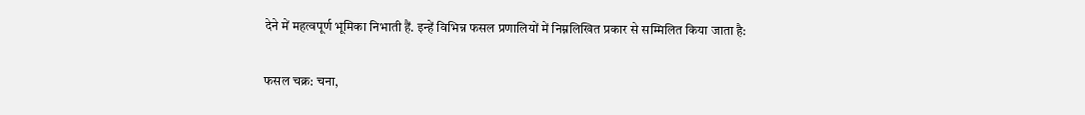देने में महत्वपूर्ण भूमिका निभाती हैं. इन्हें विभिन्न फसल प्रणालियों में निम्नलिखित प्रकार से सम्मिलित किया जाता है:

फसल चक्र: चना,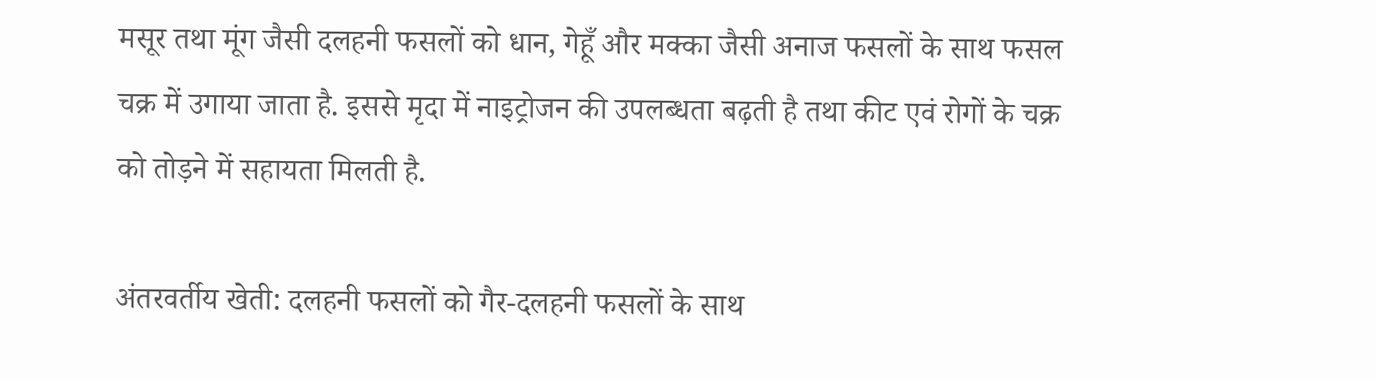मसूर तथा मूंग जैसी दलहनी फसलों को धान, गेहूँ और मक्का जैसी अनाज फसलों के साथ फसल चक्र में उगाया जाता है. इससे मृदा में नाइट्रोजन की उपलब्धता बढ़ती है तथा कीट एवं रोगों के चक्र को तोड़ने में सहायता मिलती है.

अंतरवर्तीय खेती: दलहनी फसलों को गैर-दलहनी फसलों के साथ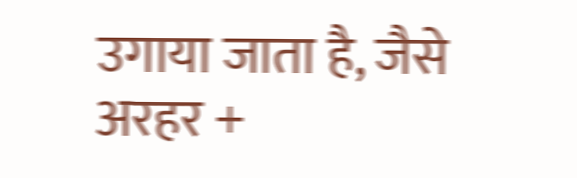उगाया जाता है, जैसे अरहर +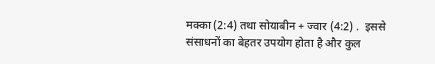मक्का (2:4) तथा सोयाबीन + ज्वार (4:2) .  इससे संसाधनों का बेहतर उपयोग होता है और कुल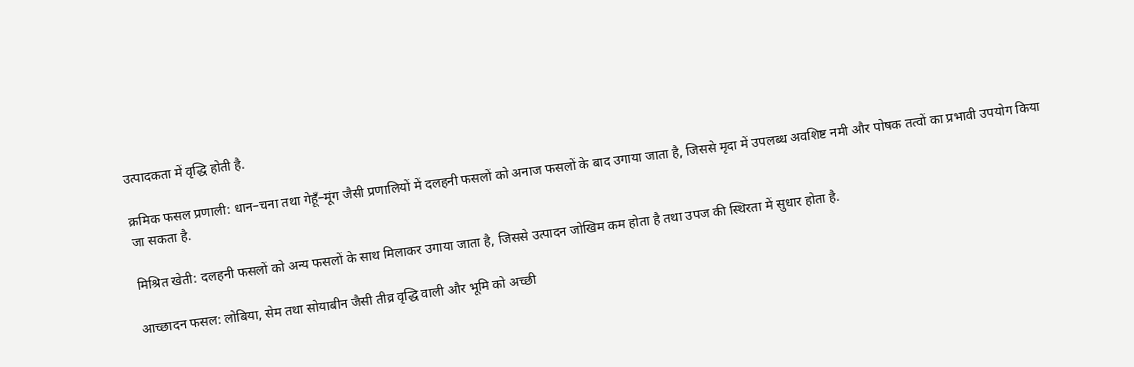उत्पादकता में वृद्धि होती है.

क्रमिक फसल प्रणाली: धान–चना तथा गेहूँ–मूंग जैसी प्रणालियों में दलहनी फसलों को अनाज फसलों के बाद उगाया जाता है, जिससे मृदा में उपलब्ध अवशिष्ट नमी और पोषक तत्वों का प्रभावी उपयोग किया जा सकता है.

मिश्रित खेती: दलहनी फसलों को अन्य फसलों के साथ मिलाकर उगाया जाता है, जिससे उत्पादन जोखिम कम होता है तथा उपज की स्थिरता में सुधार होता है.

आच्छादन फसल: लोबिया, सेम तथा सोयाबीन जैसी तीव्र वृद्धि वाली और भूमि को अच्छी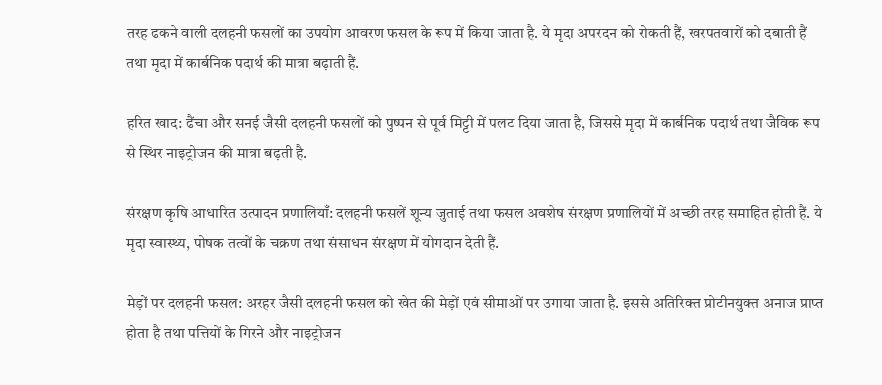तरह ढकने वाली दलहनी फसलों का उपयोग आवरण फसल के रूप में किया जाता है. ये मृदा अपरदन को रोकती हैं, खरपतवारों को दबाती हैं तथा मृदा में कार्बनिक पदार्थ की मात्रा बढ़ाती हैं.

हरित खाद: ढैंचा और सनई जैसी दलहनी फसलों को पुष्पन से पूर्व मिट्टी में पलट दिया जाता है, जिससे मृदा में कार्बनिक पदार्थ तथा जैविक रूप से स्थिर नाइट्रोजन की मात्रा बढ़ती है.

संरक्षण कृषि आधारित उत्पादन प्रणालियाँ: दलहनी फसलें शून्य जुताई तथा फसल अवशेष संरक्षण प्रणालियों में अच्छी तरह समाहित होती हैं. ये मृदा स्वास्थ्य, पोषक तत्वों के चक्रण तथा संसाधन संरक्षण में योगदान देती हैं.

मेड़ों पर दलहनी फसल: अरहर जैसी दलहनी फसल को खेत की मेड़ों एवं सीमाओं पर उगाया जाता है. इससे अतिरिक्त प्रोटीनयुक्त अनाज प्राप्त होता है तथा पत्तियों के गिरने और नाइट्रोजन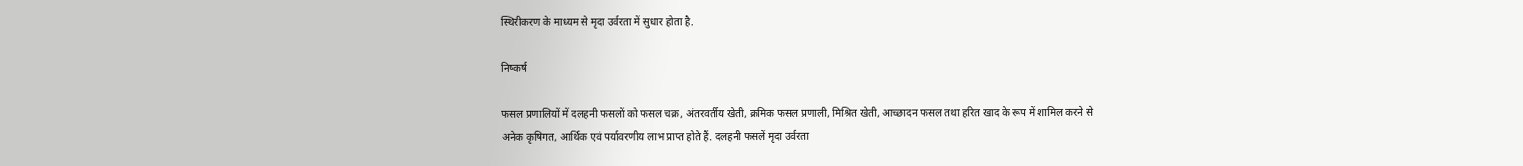स्थिरीकरण के माध्यम से मृदा उर्वरता में सुधार होता है.

निष्कर्ष

फसल प्रणालियों में दलहनी फसलों को फसल चक्र, अंतरवर्तीय खेती, क्रमिक फसल प्रणाली, मिश्रित खेती, आच्छादन फसल तथा हरित खाद के रूप में शामिल करने से अनेक कृषिगत, आर्थिक एवं पर्यावरणीय लाभ प्राप्त होते हैं. दलहनी फसलें मृदा उर्वरता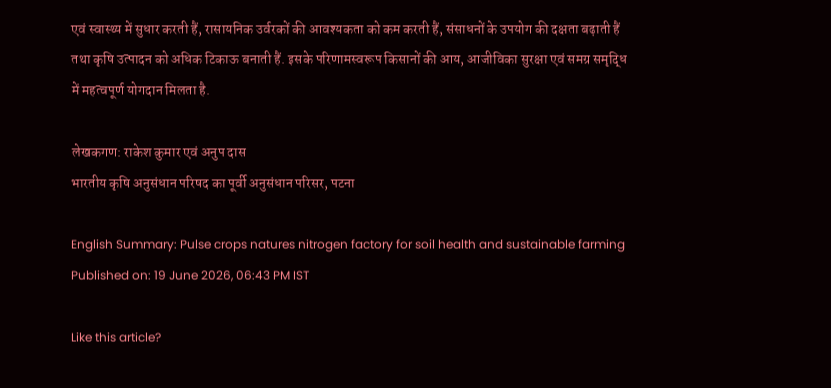एवं स्वास्थ्य में सुधार करती हैं, रासायनिक उर्वरकों की आवश्यकता को कम करती हैं, संसाधनों के उपयोग की दक्षता बढ़ाती हैं तथा कृषि उत्पादन को अधिक टिकाऊ बनाती हैं. इसके परिणामस्वरूप किसानों की आय, आजीविका सुरक्षा एवं समग्र समृद्धि में महत्वपूर्ण योगदान मिलता है.

लेखकगण: राकेश कुमार एवं अनुप दास
भारतीय कृषि अनुसंधान परिषद का पूर्वी अनुसंधान परिसर, पटना

English Summary: Pulse crops natures nitrogen factory for soil health and sustainable farming Published on: 19 June 2026, 06:43 PM IST

Like this article?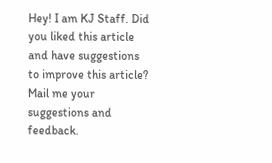Hey! I am KJ Staff. Did you liked this article and have suggestions to improve this article? Mail me your suggestions and feedback.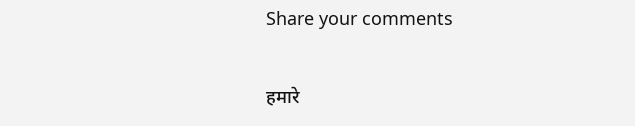Share your comments

हमारे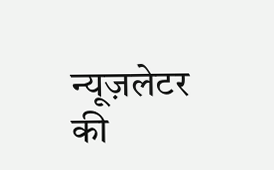न्यूज़लेटर की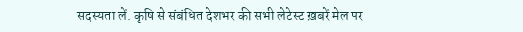सदस्यता लें. कृषि से संबंधित देशभर की सभी लेटेस्ट ख़बरें मेल पर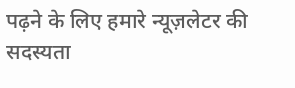पढ़ने के लिए हमारे न्यूज़लेटर की सदस्यता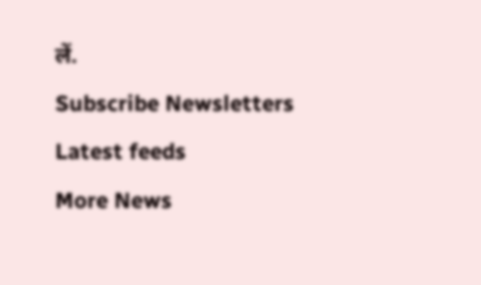लें.

Subscribe Newsletters

Latest feeds

More News